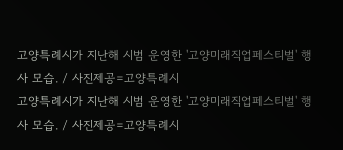고양특례시가 지난해 시범 운영한 '고양미래직업페스티벌' 행사 모습. / 사진제공=고양특례시
고양특례시가 지난해 시범 운영한 '고양미래직업페스티벌' 행사 모습. / 사진제공=고양특례시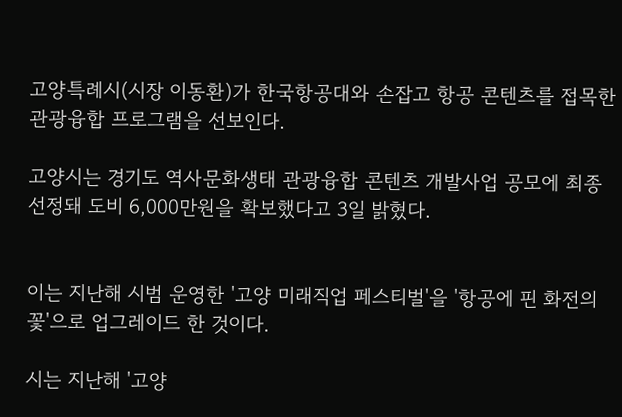고양특례시(시장 이동환)가 한국항공대와 손잡고 항공 콘텐츠를 접목한 관광융합 프로그램을 선보인다.

고양시는 경기도 역사문화생태 관광융합 콘텐츠 개발사업 공모에 최종 선정돼 도비 6,000만원을 확보했다고 3일 밝혔다.


이는 지난해 시범 운영한 '고양 미래직업 페스티벌'을 '항공에 핀 화전의 꽃'으로 업그레이드 한 것이다.

시는 지난해 '고양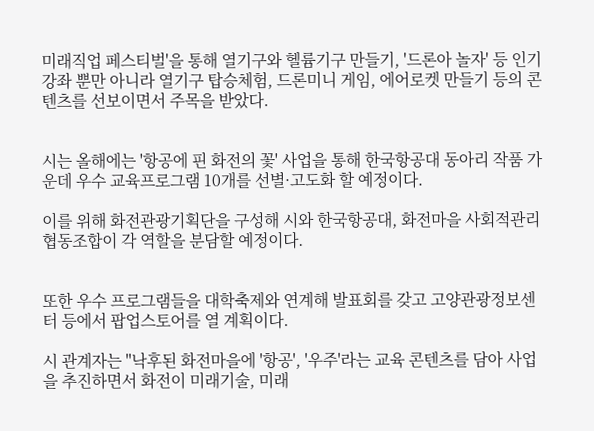미래직업 페스티벌'을 통해 열기구와 헬륨기구 만들기, '드론아 놀자' 등 인기 강좌 뿐만 아니라 열기구 탑승체험, 드론미니 게임, 에어로켓 만들기 등의 콘텐츠를 선보이면서 주목을 받았다.


시는 올해에는 '항공에 핀 화전의 꽃' 사업을 통해 한국항공대 동아리 작품 가운데 우수 교육프로그램 10개를 선별·고도화 할 예정이다.

이를 위해 화전관광기획단을 구성해 시와 한국항공대, 화전마을 사회적관리협동조합이 각 역할을 분담할 예정이다.


또한 우수 프로그램들을 대학축제와 연계해 발표회를 갖고 고양관광정보센터 등에서 팝업스토어를 열 계획이다.

시 관계자는 "낙후된 화전마을에 '항공', '우주'라는 교육 콘텐츠를 담아 사업을 추진하면서 화전이 미래기술, 미래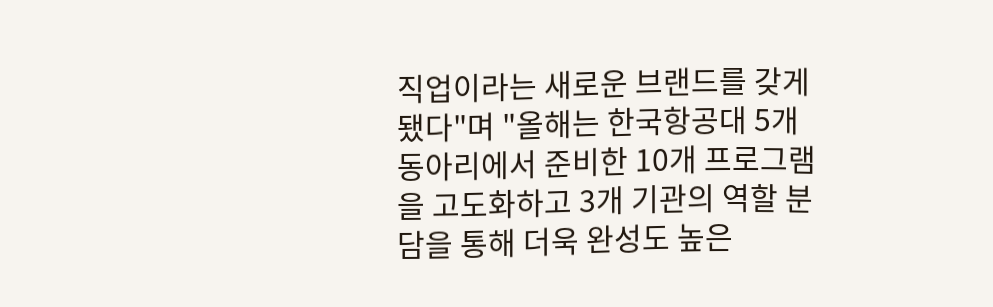직업이라는 새로운 브랜드를 갖게 됐다"며 "올해는 한국항공대 5개 동아리에서 준비한 10개 프로그램을 고도화하고 3개 기관의 역할 분담을 통해 더욱 완성도 높은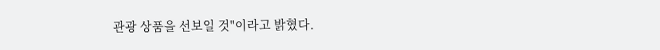관광 상품을 선보일 것"이라고 밝혔다.